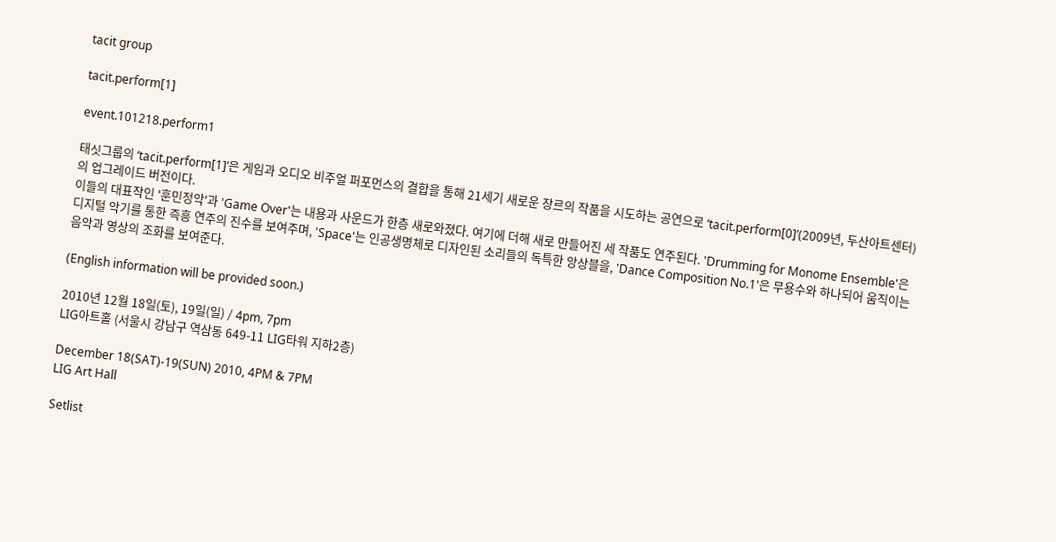tacit group

tacit.perform[1]

event.101218.perform1

태싯그룹의 ‘tacit.perform[1]’은 게임과 오디오 비주얼 퍼포먼스의 결합을 통해 21세기 새로운 장르의 작품을 시도하는 공연으로 ‘tacit.perform[0]’(2009년, 두산아트센터)의 업그레이드 버전이다.
이들의 대표작인 '훈민정악'과 'Game Over'는 내용과 사운드가 한층 새로와졌다. 여기에 더해 새로 만들어진 세 작품도 연주된다. 'Drumming for Monome Ensemble'은 디지털 악기를 통한 즉흥 연주의 진수를 보여주며, 'Space'는 인공생명체로 디자인된 소리들의 독특한 앙상블을, 'Dance Composition No.1'은 무용수와 하나되어 움직이는 음악과 영상의 조화를 보여준다.

(English information will be provided soon.)

2010년 12월 18일(토), 19일(일) / 4pm, 7pm
LIG아트홀 (서울시 강남구 역삼동 649-11 LIG타워 지하2층)

December 18(SAT)-19(SUN) 2010, 4PM & 7PM
LIG Art Hall

Setlist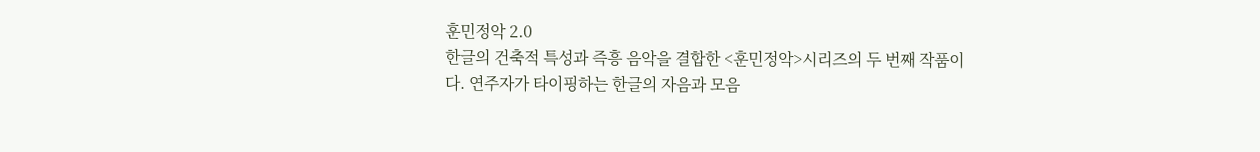훈민정악 2.0
한글의 건축적 특성과 즉흥 음악을 결합한 <훈민정악>시리즈의 두 번째 작품이다. 연주자가 타이핑하는 한글의 자음과 모음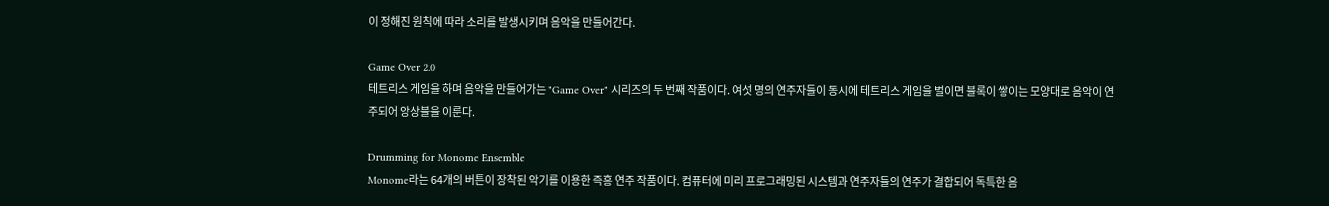이 정해진 원칙에 따라 소리를 발생시키며 음악을 만들어간다.

Game Over 2.0
테트리스 게임을 하며 음악을 만들어가는 "Game Over" 시리즈의 두 번째 작품이다. 여섯 명의 연주자들이 동시에 테트리스 게임을 벌이면 블록이 쌓이는 모양대로 음악이 연주되어 앙상블을 이룬다.

Drumming for Monome Ensemble
Monome라는 64개의 버튼이 장착된 악기를 이용한 즉흥 연주 작품이다. 컴퓨터에 미리 프로그래밍된 시스템과 연주자들의 연주가 결합되어 독특한 음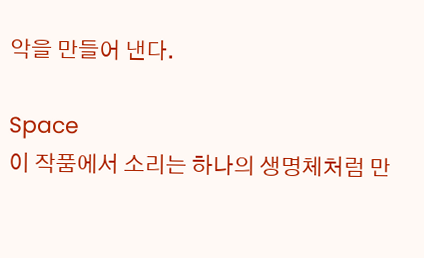악을 만들어 낸다.

Space
이 작품에서 소리는 하나의 생명체처럼 만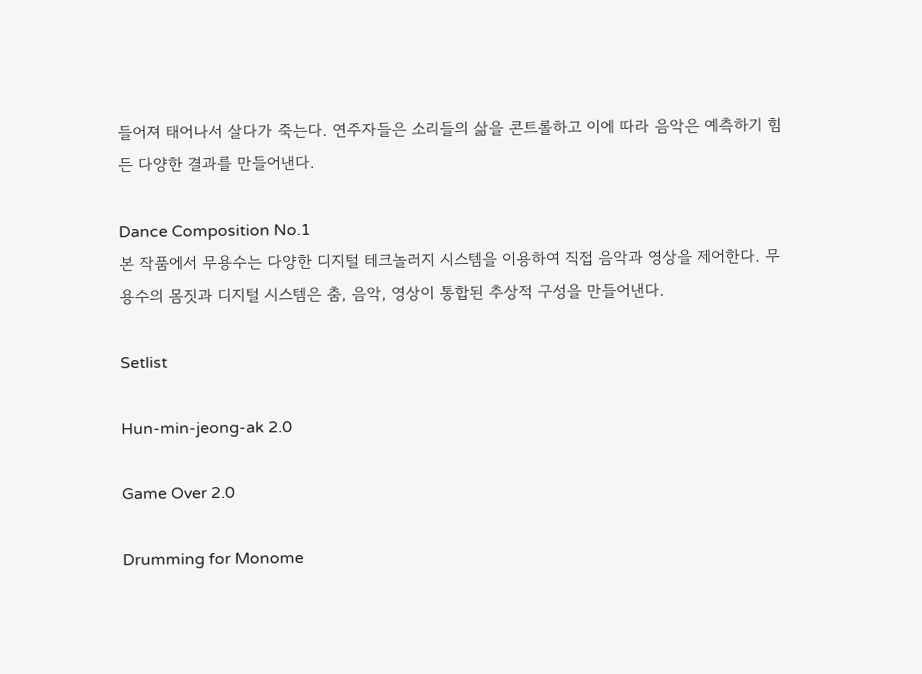들어져 태어나서 살다가 죽는다. 연주자들은 소리들의 삶을 콘트롤하고 이에 따라 음악은 예측하기 힘든 다양한 결과를 만들어낸다.

Dance Composition No.1
본 작품에서 무용수는 다양한 디지털 테크놀러지 시스템을 이용하여 직접 음악과 영상을 제어한다. 무용수의 몸짓과 디지털 시스템은 춤, 음악, 영상이 통합된 추상적 구성을 만들어낸다.

Setlist

Hun-min-jeong-ak 2.0

Game Over 2.0

Drumming for Monome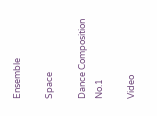Ensemble

Space

Dance Composition No.1

Video